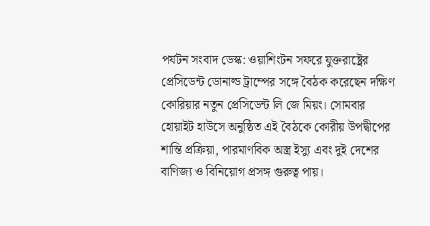পর্যটন সংবাদ ডেস্ক: ওয়াশিংটন সফরে যুক্তরাষ্ট্রের প্রেসিডেন্ট ডোনাল্ড ট্রাম্পের সঙ্গে বৈঠক করেছেন দক্ষিণ কোরিয়ার নতুন প্রেসিডেন্ট লি জে মিয়ং। সোমবার হোয়াইট হাউসে অনুষ্ঠিত এই বৈঠকে কোরীয় উপদ্বীপের শান্তি প্রক্রিয়া, পারমাণবিক অস্ত্র ইস্যু এবং দুই দেশের বাণিজ্য ও বিনিয়োগ প্রসঙ্গ গুরুত্ব পায়।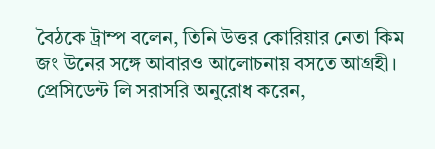বৈঠকে ট্রাম্প বলেন, তিনি উত্তর কোরিয়ার নেতা কিম জং উনের সঙ্গে আবারও আলোচনায় বসতে আগ্রহী। প্রেসিডেন্ট লি সরাসরি অনুরোধ করেন,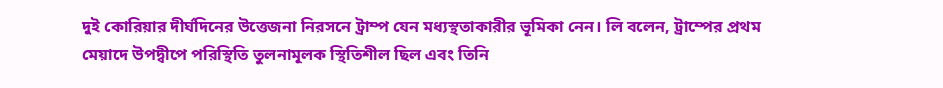দুই কোরিয়ার দীর্ঘদিনের উত্তেজনা নিরসনে ট্রাম্প যেন মধ্যস্থতাকারীর ভূমিকা নেন। লি বলেন, ট্রাম্পের প্রথম মেয়াদে উপদ্বীপে পরিস্থিতি তুলনামূলক স্থিতিশীল ছিল এবং তিনি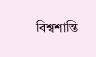বিশ্বশান্তি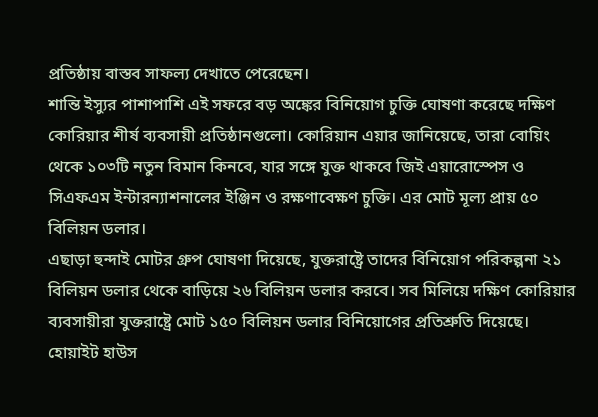প্রতিষ্ঠায় বাস্তব সাফল্য দেখাতে পেরেছেন।
শান্তি ইস্যুর পাশাপাশি এই সফরে বড় অঙ্কের বিনিয়োগ চুক্তি ঘোষণা করেছে দক্ষিণ কোরিয়ার শীর্ষ ব্যবসায়ী প্রতিষ্ঠানগুলো। কোরিয়ান এয়ার জানিয়েছে, তারা বোয়িং থেকে ১০৩টি নতুন বিমান কিনবে, যার সঙ্গে যুক্ত থাকবে জিই এয়ারোস্পেস ও সিএফএম ইন্টারন্যাশনালের ইঞ্জিন ও রক্ষণাবেক্ষণ চুক্তি। এর মোট মূল্য প্রায় ৫০ বিলিয়ন ডলার।
এছাড়া হুন্দাই মোটর গ্রুপ ঘোষণা দিয়েছে, যুক্তরাষ্ট্রে তাদের বিনিয়োগ পরিকল্পনা ২১ বিলিয়ন ডলার থেকে বাড়িয়ে ২৬ বিলিয়ন ডলার করবে। সব মিলিয়ে দক্ষিণ কোরিয়ার ব্যবসায়ীরা যুক্তরাষ্ট্রে মোট ১৫০ বিলিয়ন ডলার বিনিয়োগের প্রতিশ্রুতি দিয়েছে।
হোয়াইট হাউস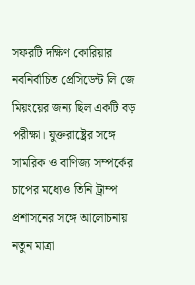সফরটি দক্ষিণ কোরিয়ার নবনির্বাচিত প্রেসিডেন্ট লি জে মিয়ংয়ের জন্য ছিল একটি বড় পরীক্ষা। যুক্তরাষ্ট্রের সঙ্গে সামরিক ও বাণিজ্য সম্পর্কের চাপের মধ্যেও তিনি ট্রাম্প প্রশাসনের সঙ্গে আলোচনায় নতুন মাত্রা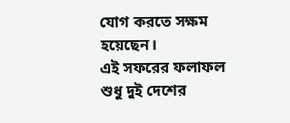যোগ করতে সক্ষম হয়েছেন।
এই সফরের ফলাফল শুধু দুই দেশের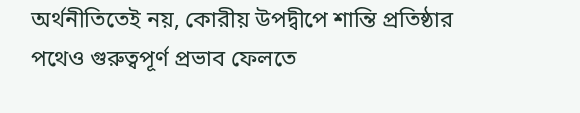অর্থনীতিতেই নয়, কোরীয় উপদ্বীপে শান্তি প্রতিষ্ঠার পথেও গুরুত্বপূর্ণ প্রভাব ফেলতে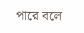পারে বলে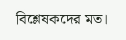বিশ্লেষকদের মত।